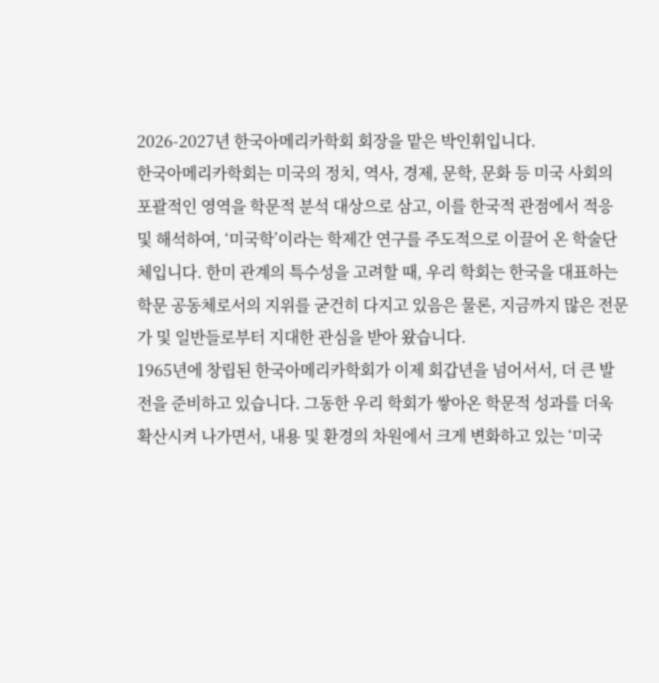2026-2027년 한국아메리카학회 회장을 맡은 박인휘입니다.
한국아메리카학회는 미국의 정치, 역사, 경제, 문학, 문화 등 미국 사회의 포괄적인 영역을 학문적 분석 대상으로 삼고, 이를 한국적 관점에서 적응 및 해석하여, ‘미국학’이라는 학제간 연구를 주도적으로 이끌어 온 학술단체입니다. 한미 관계의 특수성을 고려할 때, 우리 학회는 한국을 대표하는 학문 공동체로서의 지위를 굳건히 다지고 있음은 물론, 지금까지 많은 전문가 및 일반들로부터 지대한 관심을 받아 왔습니다.
1965년에 창립된 한국아메리카학회가 이제 회갑년을 넘어서서, 더 큰 발전을 준비하고 있습니다. 그동한 우리 학회가 쌓아온 학문적 성과를 더욱 확산시켜 나가면서, 내용 및 환경의 차원에서 크게 변화하고 있는 ‘미국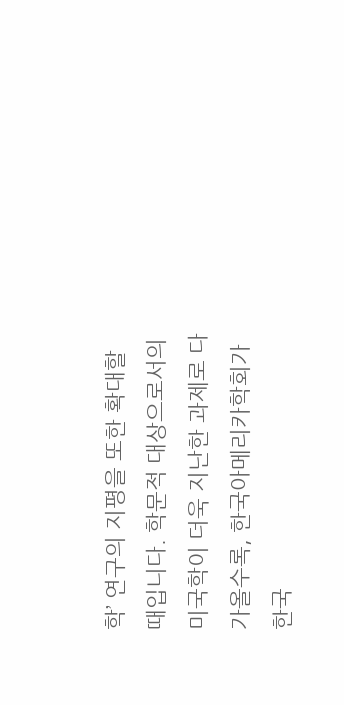학’ 연구의 지평을 또한 확대할 때입니다. 학문적 대상으로서의 미국학이 더욱 지난한 과제로 다가올수록, 한국아메리카학회가 한국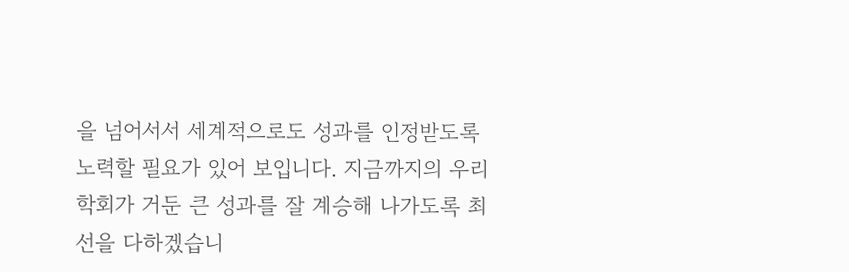을 넘어서서 세계적으로도 성과를 인정받도록 노력할 필요가 있어 보입니다. 지금까지의 우리 학회가 거둔 큰 성과를 잘 계승해 나가도록 최선을 다하겠습니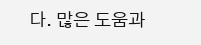다. 많은 도움과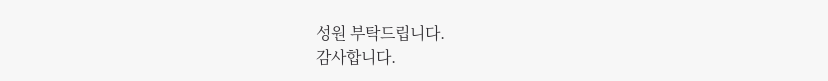성원 부탁드립니다.
감사합니다.